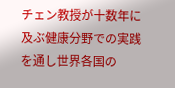チェン教授が十数年に及ぶ健康分野での実践を通し世界各国の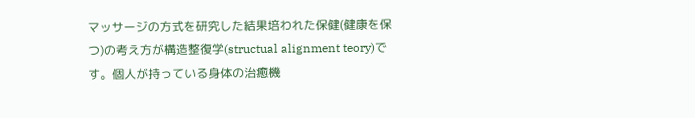マッサージの方式を研究した結果培われた保健(健康を保つ)の考え方が構造整復学(structual alignment teory)です。個人が持っている身体の治癒機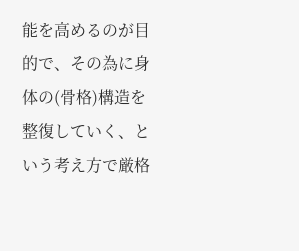能を高めるのが目的で、その為に身体の(骨格)構造を整復していく、という考え方で厳格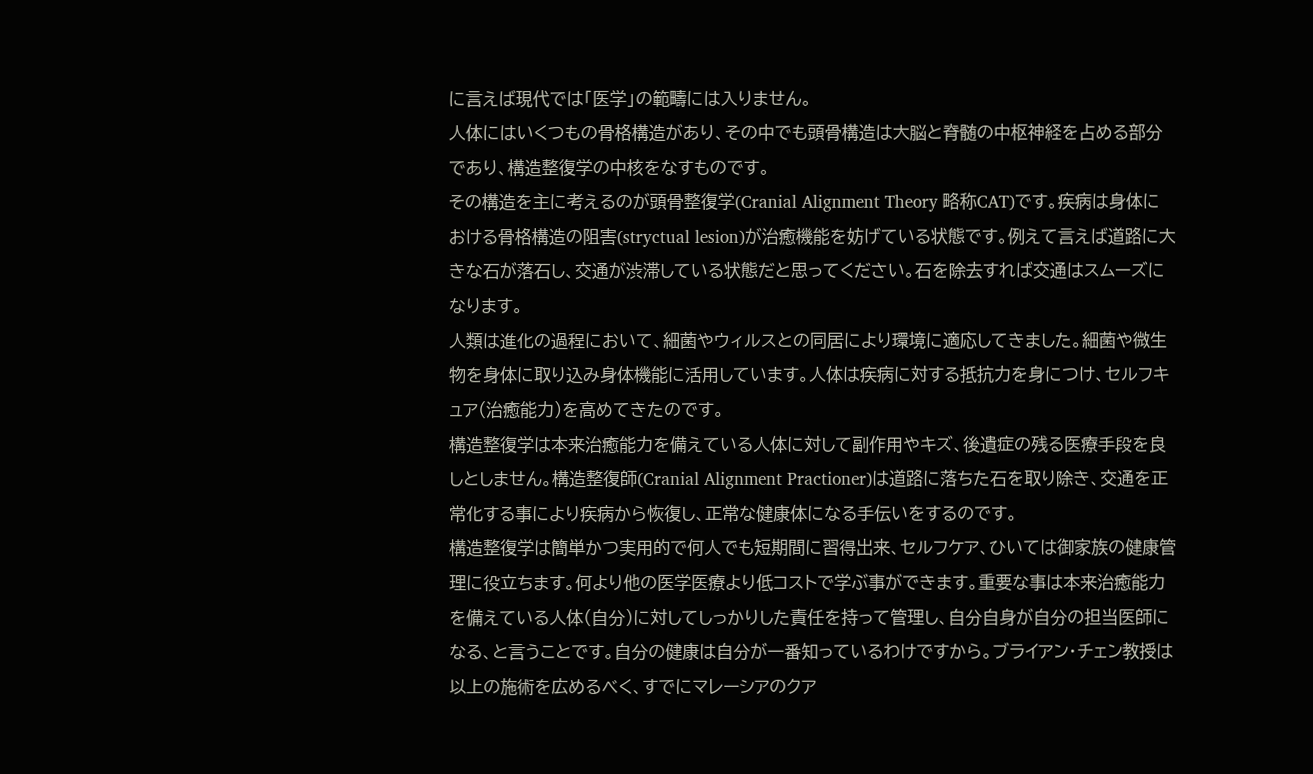に言えば現代では「医学」の範疇には入りません。
人体にはいくつもの骨格構造があり、その中でも頭骨構造は大脳と脊髄の中枢神経を占める部分であり、構造整復学の中核をなすものです。
その構造を主に考えるのが頭骨整復学(Cranial Alignment Theory 略称CAT)です。疾病は身体における骨格構造の阻害(stryctual lesion)が治癒機能を妨げている状態です。例えて言えば道路に大きな石が落石し、交通が渋滞している状態だと思ってください。石を除去すれば交通はスムーズになります。
人類は進化の過程において、細菌やウィルスとの同居により環境に適応してきました。細菌や微生物を身体に取り込み身体機能に活用しています。人体は疾病に対する抵抗力を身につけ、セルフキュア(治癒能力)を高めてきたのです。
構造整復学は本来治癒能力を備えている人体に対して副作用やキズ、後遺症の残る医療手段を良しとしません。構造整復師(Cranial Alignment Practioner)は道路に落ちた石を取り除き、交通を正常化する事により疾病から恢復し、正常な健康体になる手伝いをするのです。
構造整復学は簡単かつ実用的で何人でも短期間に習得出来、セルフケア、ひいては御家族の健康管理に役立ちます。何より他の医学医療より低コストで学ぶ事ができます。重要な事は本来治癒能力を備えている人体(自分)に対してしっかりした責任を持って管理し、自分自身が自分の担当医師になる、と言うことです。自分の健康は自分が一番知っているわけですから。ブライアン・チェン教授は以上の施術を広めるべく、すでにマレーシアのクア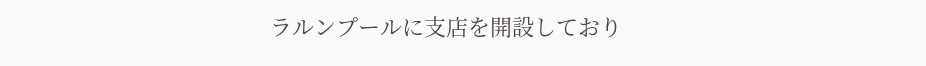ラルンプールに支店を開設しており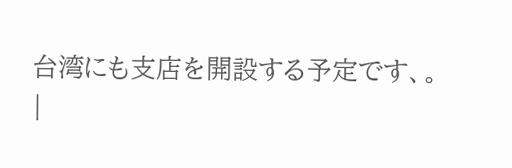台湾にも支店を開設する予定です、。
|